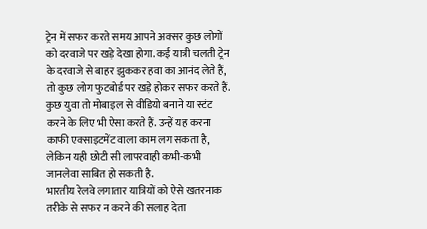ट्रेन में सफर करते समय आपने अक्सर कुछ लोगों को दरवाजे पर खड़े देखा होगा. कई यात्री चलती ट्रेन के दरवाजे से बाहर झुककर हवा का आनंद लेते हैं, तो कुछ लोग फुटबोर्ड पर खड़े होकर सफर करते हैं. कुछ युवा तो मोबाइल से वीडियो बनाने या स्टंट करने के लिए भी ऐसा करते हैं. उन्हें यह करना काफी एक्साइटमेंट वाला काम लग सकता है, लेकिन यही छोटी सी लापरवाही कभी-कभी जानलेवा साबित हो सकती है.
भारतीय रेलवे लगातार यात्रियों को ऐसे खतरनाक तरीके से सफर न करने की सलाह देता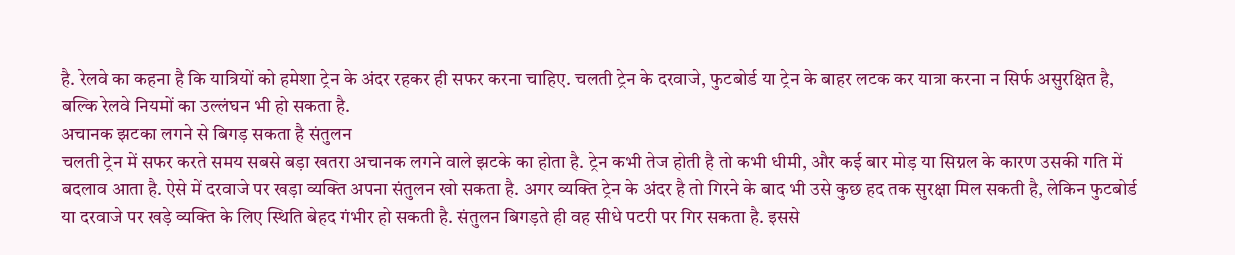है. रेलवे का कहना है कि यात्रियों को हमेशा ट्रेन के अंदर रहकर ही सफर करना चाहिए. चलती ट्रेन के दरवाजे, फुटबोर्ड या ट्रेन के बाहर लटक कर यात्रा करना न सिर्फ असुरक्षित है, बल्कि रेलवे नियमों का उल्लंघन भी हो सकता है.
अचानक झटका लगने से बिगड़ सकता है संतुलन
चलती ट्रेन में सफर करते समय सबसे बड़ा खतरा अचानक लगने वाले झटके का होता है. ट्रेन कभी तेज होती है तो कभी धीमी, और कई बार मोड़ या सिग्नल के कारण उसकी गति में बदलाव आता है. ऐसे में दरवाजे पर खड़ा व्यक्ति अपना संतुलन खो सकता है. अगर व्यक्ति ट्रेन के अंदर है तो गिरने के बाद भी उसे कुछ हद तक सुरक्षा मिल सकती है, लेकिन फुटबोर्ड या दरवाजे पर खड़े व्यक्ति के लिए स्थिति बेहद गंभीर हो सकती है. संतुलन बिगड़ते ही वह सीधे पटरी पर गिर सकता है. इससे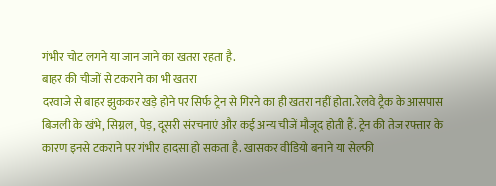गंभीर चोट लगने या जान जाने का खतरा रहता है.
बाहर की चीजों से टकराने का भी खतरा
दरवाजे से बाहर झुककर खड़े होने पर सिर्फ ट्रेन से गिरने का ही खतरा नहीं होता. रेलवे ट्रैक के आसपास बिजली के खंभे, सिग्नल, पेड़, दूसरी संरचनाएं और कई अन्य चीजें मौजूद होती हैं. ट्रेन की तेज रफ्तार के कारण इनसे टकराने पर गंभीर हादसा हो सकता है. खासकर वीडियो बनाने या सेल्फी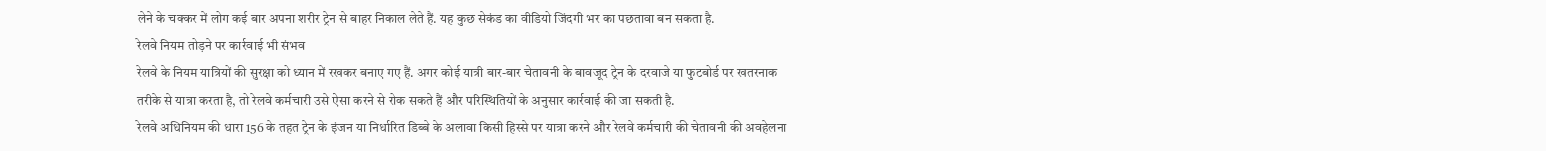लेने के चक्कर में लोग कई बार अपना शरीर ट्रेन से बाहर निकाल लेते हैं. यह कुछ सेकंड का वीडियो जिंदगी भर का पछतावा बन सकता है.
रेलवे नियम तोड़ने पर कार्रवाई भी संभव
रेलवे के नियम यात्रियों की सुरक्षा को ध्यान में रखकर बनाए गए हैं. अगर कोई यात्री बार-बार चेतावनी के बावजूद ट्रेन के दरवाजे या फुटबोर्ड पर खतरनाक तरीके से यात्रा करता है, तो रेलवे कर्मचारी उसे ऐसा करने से रोक सकते हैं और परिस्थितियों के अनुसार कार्रवाई की जा सकती है.
रेलवे अधिनियम की धारा 156 के तहत ट्रेन के इंजन या निर्धारित डिब्बे के अलावा किसी हिस्से पर यात्रा करने और रेलवे कर्मचारी की चेतावनी की अवहेलना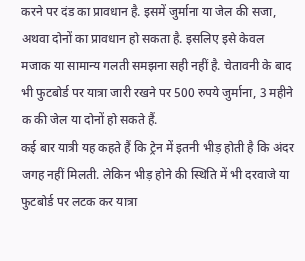करने पर दंड का प्रावधान है. इसमें जुर्माना या जेल की सजा, अथवा दोनों का प्रावधान हो सकता है. इसलिए इसे केवल मजाक या सामान्य गलती समझना सही नहीं है. चेतावनी के बाद भी फुटबोर्ड पर यात्रा जारी रखने पर 500 रुपये जुर्माना, 3 महीने क की जेल या दोनों हो सकते हैं.
कई बार यात्री यह कहते हैं कि ट्रेन में इतनी भीड़ होती है कि अंदर जगह नहीं मिलती. लेकिन भीड़ होने की स्थिति में भी दरवाजे या फुटबोर्ड पर लटक कर यात्रा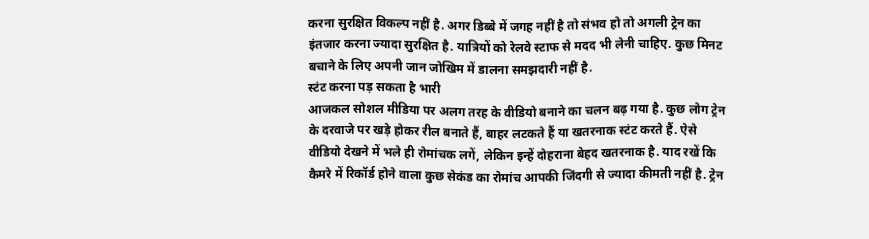करना सुरक्षित विकल्प नहीं है. अगर डिब्बे में जगह नहीं है तो संभव हो तो अगली ट्रेन का इंतजार करना ज्यादा सुरक्षित है. यात्रियों को रेलवे स्टाफ से मदद भी लेनी चाहिए. कुछ मिनट बचाने के लिए अपनी जान जोखिम में डालना समझदारी नहीं है.
स्टंट करना पड़ सकता है भारी
आजकल सोशल मीडिया पर अलग तरह के वीडियो बनाने का चलन बढ़ गया है. कुछ लोग ट्रेन के दरवाजे पर खड़े होकर रील बनाते हैं, बाहर लटकते हैं या खतरनाक स्टंट करते हैं. ऐसे वीडियो देखने में भले ही रोमांचक लगें, लेकिन इन्हें दोहराना बेहद खतरनाक है. याद रखें कि कैमरे में रिकॉर्ड होने वाला कुछ सेकंड का रोमांच आपकी जिंदगी से ज्यादा कीमती नहीं है. ट्रेन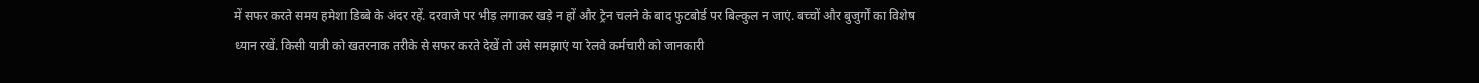में सफर करते समय हमेशा डिब्बे के अंदर रहें. दरवाजे पर भीड़ लगाकर खड़े न हों और ट्रेन चलने के बाद फुटबोर्ड पर बिल्कुल न जाएं. बच्चों और बुजुर्गों का विशेष ध्यान रखें. किसी यात्री को खतरनाक तरीके से सफर करते देखें तो उसे समझाएं या रेलवे कर्मचारी को जानकारी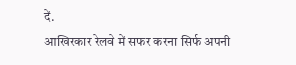दें.
आखिरकार रेलवे में सफर करना सिर्फ अपनी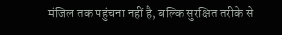मंजिल तक पहुंचना नहीं है, बल्कि सुरक्षित तरीके से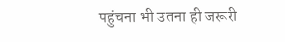पहुंचना भी उतना ही जरूरी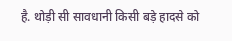है. थोड़ी सी सावधानी किसी बड़े हादसे को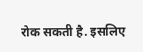रोक सकती है. इसलिए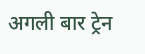अगली बार ट्रेन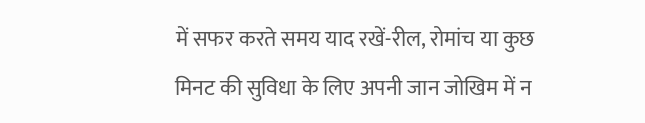में सफर करते समय याद रखें-रील, रोमांच या कुछ मिनट की सुविधा के लिए अपनी जान जोखिम में न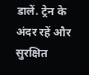डालें. ट्रेन के अंदर रहें और सुरक्षित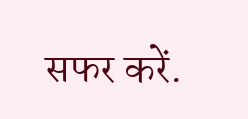सफर करें.